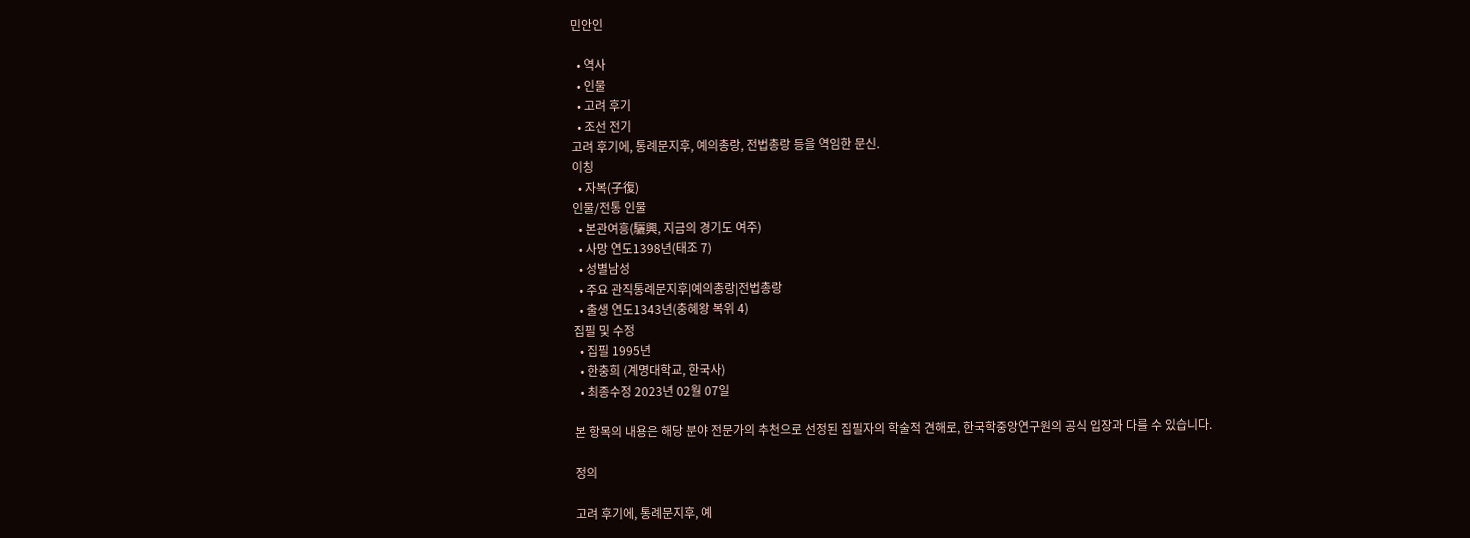민안인

  • 역사
  • 인물
  • 고려 후기
  • 조선 전기
고려 후기에, 통례문지후, 예의총랑, 전법총랑 등을 역임한 문신.
이칭
  • 자복(子復)
인물/전통 인물
  • 본관여흥(驪興, 지금의 경기도 여주)
  • 사망 연도1398년(태조 7)
  • 성별남성
  • 주요 관직통례문지후|예의총랑|전법총랑
  • 출생 연도1343년(충혜왕 복위 4)
집필 및 수정
  • 집필 1995년
  • 한충희 (계명대학교, 한국사)
  • 최종수정 2023년 02월 07일

본 항목의 내용은 해당 분야 전문가의 추천으로 선정된 집필자의 학술적 견해로, 한국학중앙연구원의 공식 입장과 다를 수 있습니다.

정의

고려 후기에, 통례문지후, 예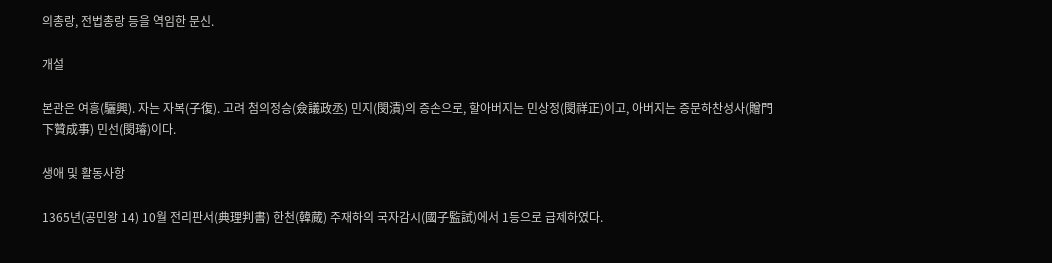의총랑, 전법총랑 등을 역임한 문신.

개설

본관은 여흥(驪興). 자는 자복(子復). 고려 첨의정승(僉議政丞) 민지(閔漬)의 증손으로, 할아버지는 민상정(閔祥正)이고, 아버지는 증문하찬성사(贈門下贊成事) 민선(閔璿)이다.

생애 및 활동사항

1365년(공민왕 14) 10월 전리판서(典理判書) 한천(韓蕆) 주재하의 국자감시(國子監試)에서 1등으로 급제하였다.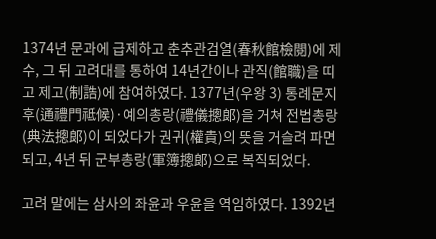1374년 문과에 급제하고 춘추관검열(春秋館檢閱)에 제수, 그 뒤 고려대를 통하여 14년간이나 관직(館職)을 띠고 제고(制誥)에 참여하였다. 1377년(우왕 3) 통례문지후(通禮門祗候)·예의총랑(禮儀摠郞)을 거쳐 전법총랑(典法摠郞)이 되었다가 권귀(權貴)의 뜻을 거슬려 파면되고, 4년 뒤 군부총랑(軍簿摠郞)으로 복직되었다.

고려 말에는 삼사의 좌윤과 우윤을 역임하였다. 1392년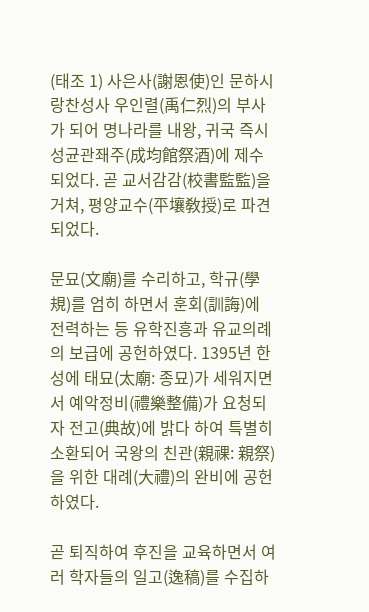(태조 1) 사은사(謝恩使)인 문하시랑찬성사 우인렬(禹仁烈)의 부사가 되어 명나라를 내왕, 귀국 즉시 성균관좨주(成均館祭酒)에 제수되었다. 곧 교서감감(校書監監)을 거쳐, 평양교수(平壤敎授)로 파견되었다.

문묘(文廟)를 수리하고, 학규(學規)를 엄히 하면서 훈회(訓誨)에 전력하는 등 유학진흥과 유교의례의 보급에 공헌하였다. 1395년 한성에 태묘(太廟: 종묘)가 세워지면서 예악정비(禮樂整備)가 요청되자 전고(典故)에 밝다 하여 특별히 소환되어 국왕의 친관(親祼: 親祭)을 위한 대례(大禮)의 완비에 공헌하였다.

곧 퇴직하여 후진을 교육하면서 여러 학자들의 일고(逸稿)를 수집하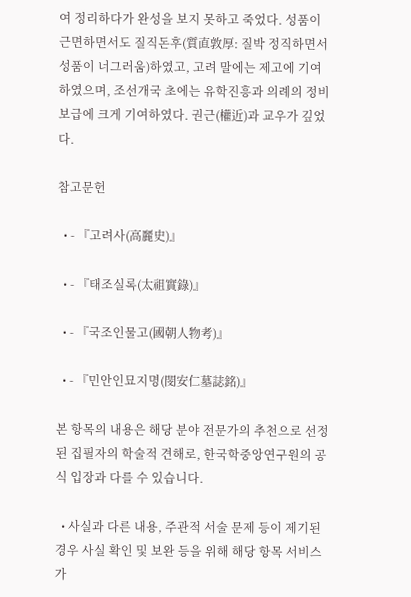여 정리하다가 완성을 보지 못하고 죽었다. 성품이 근면하면서도 질직돈후(質直敦厚: 질박 정직하면서 성품이 너그러움)하였고, 고려 말에는 제고에 기여하였으며, 조선개국 초에는 유학진흥과 의례의 정비 보급에 크게 기여하였다. 권근(權近)과 교우가 깊었다.

참고문헌

  • - 『고려사(高麗史)』

  • - 『태조실록(太祖實錄)』

  • - 『국조인물고(國朝人物考)』

  • - 『민안인묘지명(閔安仁墓誌銘)』

본 항목의 내용은 해당 분야 전문가의 추천으로 선정된 집필자의 학술적 견해로, 한국학중앙연구원의 공식 입장과 다를 수 있습니다.

  • 사실과 다른 내용, 주관적 서술 문제 등이 제기된 경우 사실 확인 및 보완 등을 위해 해당 항목 서비스가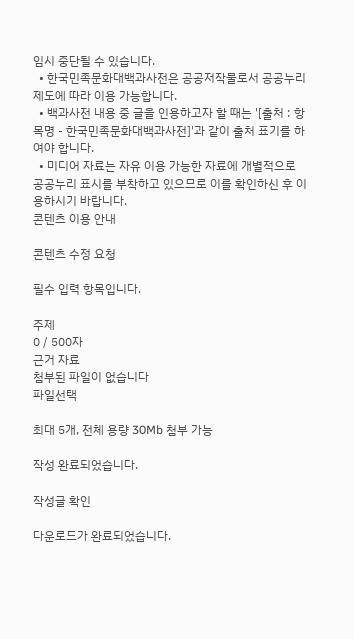임시 중단될 수 있습니다.
  • 한국민족문화대백과사전은 공공저작물로서 공공누리 제도에 따라 이용 가능합니다.
  • 백과사전 내용 중 글을 인용하고자 할 때는 '[출처 : 항목명 - 한국민족문화대백과사전]'과 같이 출처 표기를 하여야 합니다.
  • 미디어 자료는 자유 이용 가능한 자료에 개별적으로 공공누리 표시를 부착하고 있으므로 이를 확인하신 후 이용하시기 바랍니다.
콘텐츠 이용 안내

콘텐츠 수정 요청

필수 입력 항목입니다.

주제
0 / 500자
근거 자료
첨부된 파일이 없습니다
파일선택

최대 5개, 전체 용량 30Mb 첨부 가능

작성 완료되었습니다.

작성글 확인

다운로드가 완료되었습니다.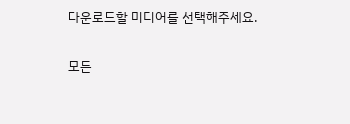다운로드할 미디어를 선택해주세요.

모든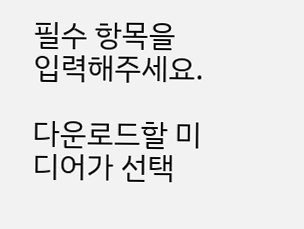필수 항목을 입력해주세요.

다운로드할 미디어가 선택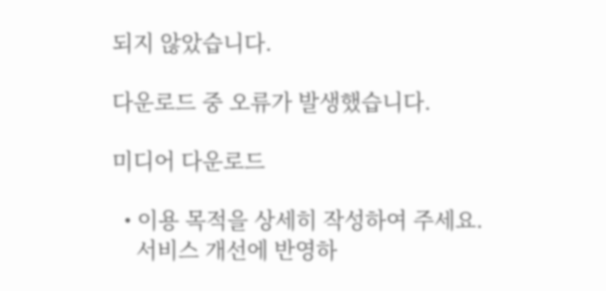되지 않았습니다.

다운로드 중 오류가 발생했습니다.

미디어 다운로드

  • 이용 목적을 상세히 작성하여 주세요.
    서비스 개선에 반영하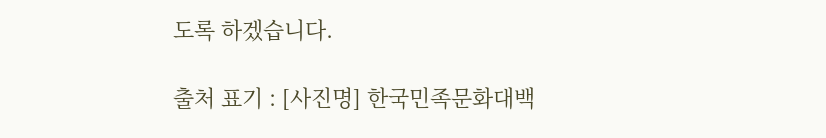도록 하겠습니다.

출처 표기 : [사진명] 한국민족문화대백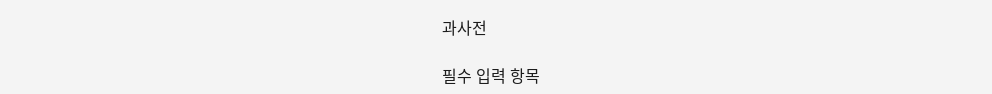과사전

필수 입력 항목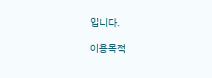입니다.

이용목적